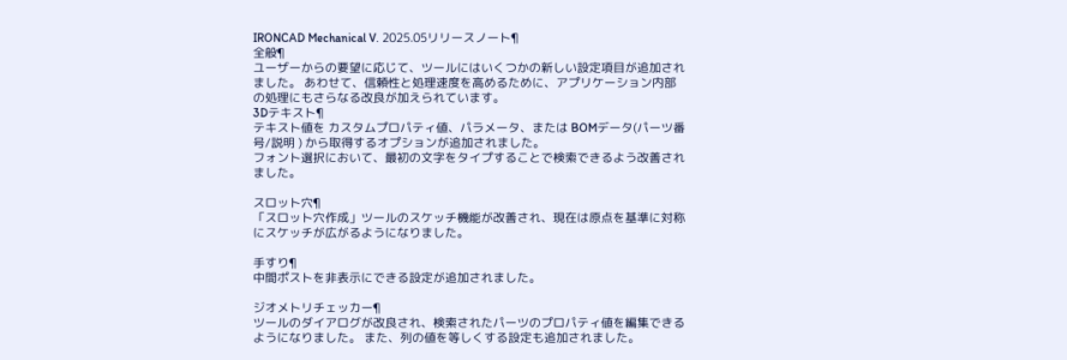IRONCAD Mechanical V. 2025.05リリースノート¶
全般¶
ユーザーからの要望に応じて、ツールにはいくつかの新しい設定項目が追加されました。 あわせて、信頼性と処理速度を高めるために、アプリケーション内部の処理にもさらなる改良が加えられています。
3Dテキスト¶
テキスト値を カスタムプロパティ値、パラメータ、または BOMデータ(パーツ番号/説明 ) から取得するオプションが追加されました。
フォント選択において、最初の文字をタイプすることで検索できるよう改善されました。

スロット穴¶
「スロット穴作成」ツールのスケッチ機能が改善され、現在は原点を基準に対称にスケッチが広がるようになりました。

手すり¶
中間ポストを非表示にできる設定が追加されました。

ジオメトリチェッカー¶
ツールのダイアログが改良され、検索されたパーツのプロパティ値を編集できるようになりました。 また、列の値を等しくする設定も追加されました。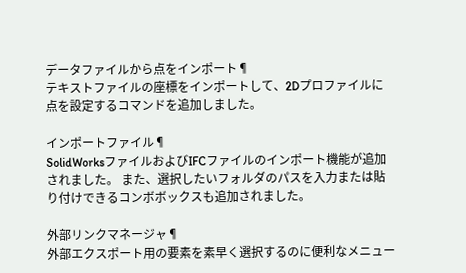データファイルから点をインポート¶
テキストファイルの座標をインポートして、2Dプロファイルに点を設定するコマンドを追加しました。

インポートファイル¶
SolidWorksファイルおよびIFCファイルのインポート機能が追加されました。 また、選択したいフォルダのパスを入力または貼り付けできるコンボボックスも追加されました。

外部リンクマネージャ¶
外部エクスポート用の要素を素早く選択するのに便利なメニュー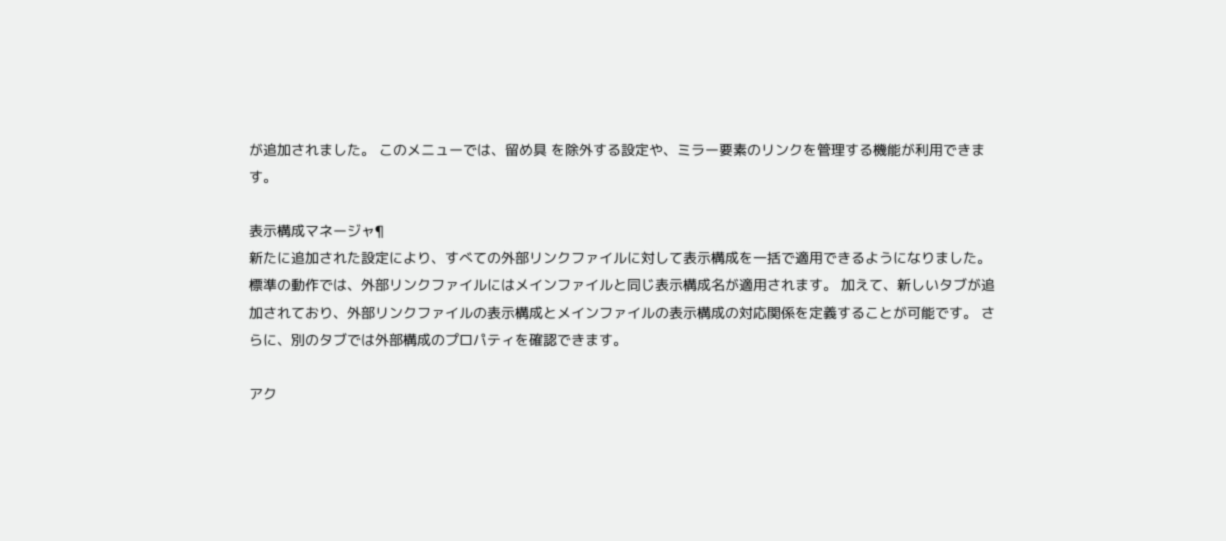が追加されました。 このメニューでは、留め具 を除外する設定や、ミラー要素のリンクを管理する機能が利用できます。

表示構成マネージャ¶
新たに追加された設定により、すべての外部リンクファイルに対して表示構成を一括で適用できるようになりました。 標準の動作では、外部リンクファイルにはメインファイルと同じ表示構成名が適用されます。 加えて、新しいタブが追加されており、外部リンクファイルの表示構成とメインファイルの表示構成の対応関係を定義することが可能です。 さらに、別のタブでは外部構成のプロパティを確認できます。

アク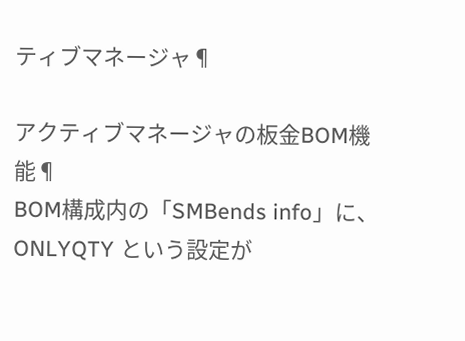ティブマネージャ¶

アクティブマネージャの板金BOM機能¶
BOM構成内の「SMBends info」に、ONLYQTY という設定が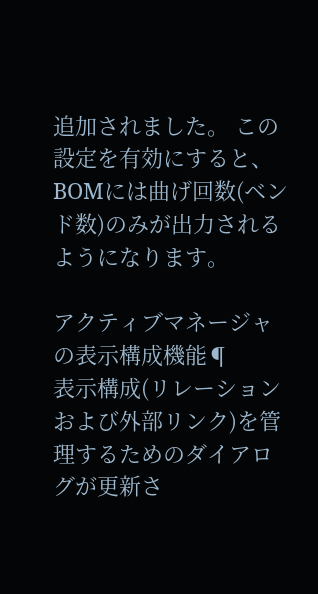追加されました。 この設定を有効にすると、BOMには曲げ回数(ベンド数)のみが出力されるようになります。

アクティブマネージャの表示構成機能¶
表示構成(リレーションおよび外部リンク)を管理するためのダイアログが更新さ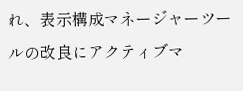れ、表示構成マネージャーツールの改良にアクティブマ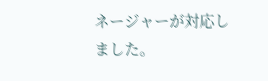ネージャーが対応しました。